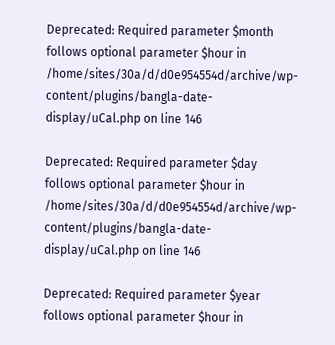Deprecated: Required parameter $month follows optional parameter $hour in /home/sites/30a/d/d0e954554d/archive/wp-content/plugins/bangla-date-display/uCal.php on line 146

Deprecated: Required parameter $day follows optional parameter $hour in /home/sites/30a/d/d0e954554d/archive/wp-content/plugins/bangla-date-display/uCal.php on line 146

Deprecated: Required parameter $year follows optional parameter $hour in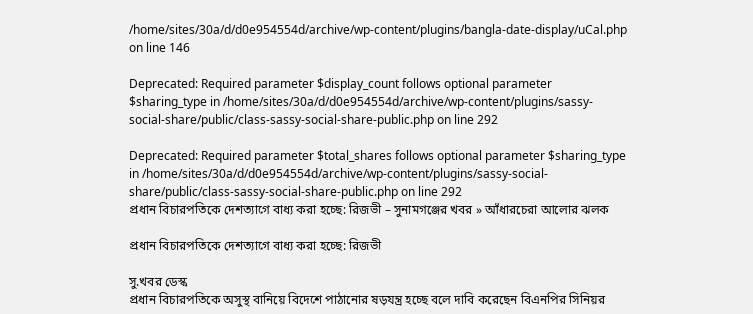/home/sites/30a/d/d0e954554d/archive/wp-content/plugins/bangla-date-display/uCal.php on line 146

Deprecated: Required parameter $display_count follows optional parameter $sharing_type in /home/sites/30a/d/d0e954554d/archive/wp-content/plugins/sassy-social-share/public/class-sassy-social-share-public.php on line 292

Deprecated: Required parameter $total_shares follows optional parameter $sharing_type in /home/sites/30a/d/d0e954554d/archive/wp-content/plugins/sassy-social-share/public/class-sassy-social-share-public.php on line 292
প্রধান বিচারপতিকে দেশত্যাগে বাধ্য করা হচ্ছে: রিজভী – সুনামগঞ্জের খবর » আঁধারচেরা আলোর ঝলক

প্রধান বিচারপতিকে দেশত্যাগে বাধ্য করা হচ্ছে: রিজভী

সু.খবর ডেস্ক
প্রধান বিচারপতিকে অসুস্থ বানিয়ে বিদেশে পাঠানোর ষড়যন্ত্র হচ্ছে বলে দাবি করেছেন বিএনপির সিনিয়র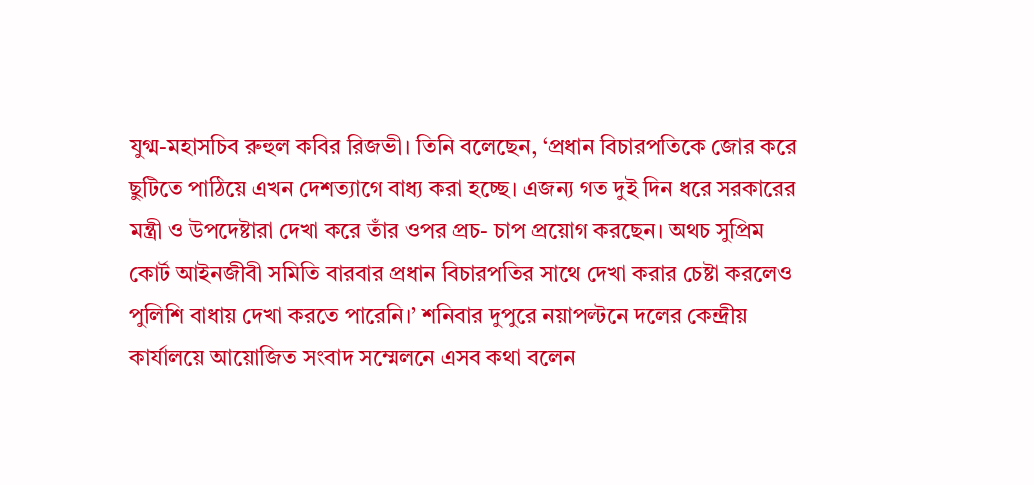যুগ্ম-মহাসচিব রুহুল কবির রিজভী। তিনি বলেছেন, ‘প্রধান বিচারপতিকে জোর করে ছুটিতে পাঠিয়ে এখন দেশত্যাগে বাধ্য করা হচ্ছে। এজন্য গত দুই দিন ধরে সরকারের মন্ত্রী ও উপদেষ্টারা দেখা করে তাঁর ওপর প্রচ- চাপ প্রয়োগ করছেন। অথচ সুপ্রিম কোর্ট আইনজীবী সমিতি বারবার প্রধান বিচারপতির সাথে দেখা করার চেষ্টা করলেও পুলিশি বাধায় দেখা করতে পারেনি।’ শনিবার দুপুরে নয়াপল্টনে দলের কেন্দ্রীয় কার্যালয়ে আয়োজিত সংবাদ সম্মেলনে এসব কথা বলেন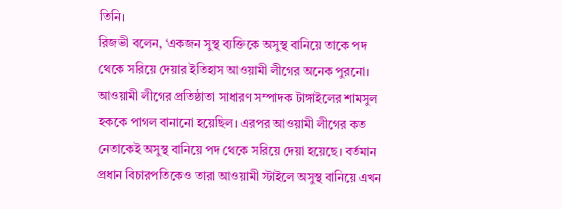তিনি।
রিজভী বলেন, ‘একজন সুস্থ ব্যক্তিকে অসুস্থ বানিয়ে তাকে পদ থেকে সরিয়ে দেয়ার ইতিহাস আওয়ামী লীগের অনেক পুরনো। আওয়ামী লীগের প্রতিষ্ঠাতা সাধারণ সম্পাদক টাঙ্গাইলের শামসুল হককে পাগল বানানো হয়েছিল। এরপর আওয়ামী লীগের কত নেতাকেই অসুস্থ বানিয়ে পদ থেকে সরিয়ে দেয়া হয়েছে। বর্তমান প্রধান বিচারপতিকেও তারা আওয়ামী স্টাইলে অসুস্থ বানিয়ে এখন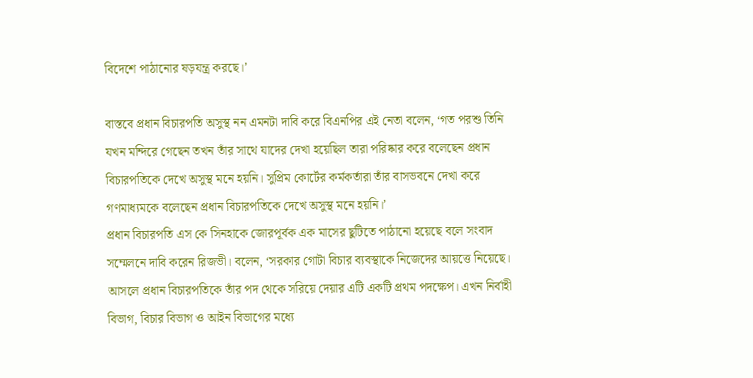বিদেশে পাঠানোর ষড়যন্ত্র করছে।’

বাস্তবে প্রধান বিচারপতি অসুস্থ নন এমনটা দাবি করে বিএনপির এই নেতা বলেন, ‘গত পরশু তিনি যখন মন্দিরে গেছেন তখন তাঁর সাথে যাদের দেখা হয়েছিল তারা পরিষ্কার করে বলেছেন প্রধান বিচারপতিকে দেখে অসুস্থ মনে হয়নি। সুপ্রিম কোর্টের কর্মকর্তারা তাঁর বাসভবনে দেখা করে গণমাধ্যমকে বলেছেন প্রধান বিচারপতিকে দেখে অসুস্থ মনে হয়নি।’
প্রধান বিচারপতি এস কে সিনহাকে জোরপূর্বক এক মাসের ছুটিতে পাঠানো হয়েছে বলে সংবাদ সম্মেলনে দাবি করেন রিজভী। বলেন, ‘সরকার গোটা বিচার ব্যবস্থাকে নিজেদের আয়ত্তে নিয়েছে। আসলে প্রধান বিচারপতিকে তাঁর পদ থেকে সরিয়ে দেয়ার এটি একটি প্রথম পদক্ষেপ। এখন নির্বাহী বিভাগ, বিচার বিভাগ ও আইন বিভাগের মধ্যে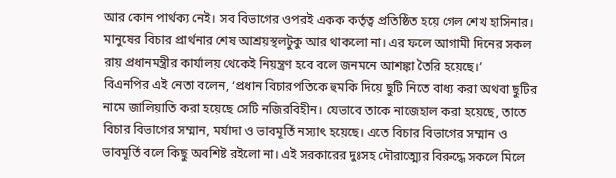আর কোন পার্থক্য নেই। সব বিভাগের ওপরই একক কর্তৃত্ব প্রতিষ্ঠিত হয়ে গেল শেখ হাসিনার। মানুষের বিচার প্রার্থনার শেষ আশ্রয়স্থলটুকু আর থাকলো না। এর ফলে আগামী দিনের সকল রায় প্রধানমন্ত্রীর কার্যালয় থেকেই নিয়ন্ত্রণ হবে বলে জনমনে আশঙ্কা তৈরি হয়েছে।’
বিএনপির এই নেতা বলেন, ‘প্রধান বিচারপতিকে হুমকি দিয়ে ছুটি নিতে বাধ্য করা অথবা ছুটির নামে জালিয়াতি করা হয়েছে সেটি নজিরবিহীন। যেভাবে তাকে নাজেহাল করা হয়েছে, তাতে বিচার বিভাগের সম্মান, মর্যাদা ও ভাবমূর্তি নস্যাৎ হয়েছে। এতে বিচার বিভাগের সম্মান ও ভাবমূর্তি বলে কিছু অবশিষ্ট রইলো না। এই সরকারের দুঃসহ দৌরাত্ম্যের বিরুদ্ধে সকলে মিলে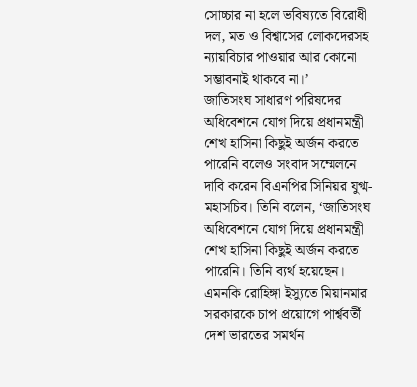সোচ্চার না হলে ভবিষ্যতে বিরোধী দল, মত ও বিশ্বাসের লোকদেরসহ ন্যায়বিচার পাওয়ার আর কোনো সম্ভাবনাই থাকবে না।’
জাতিসংঘ সাধারণ পরিষদের অধিবেশনে যোগ দিয়ে প্রধানমন্ত্রী শেখ হাসিনা কিছুই অর্জন করতে পারেনি বলেও সংবাদ সম্মেলনে দাবি করেন বিএনপির সিনিয়র যুগ্ম-মহাসচিব। তিনি বলেন, ‘জাতিসংঘ অধিবেশনে যোগ দিয়ে প্রধানমন্ত্রী শেখ হাসিনা কিছুই অর্জন করতে পারেনি। তিনি ব্যর্থ হয়েছেন। এমনকি রোহিঙ্গা ইস্যুতে মিয়ানমার সরকারকে চাপ প্রয়োগে পার্শ্ববর্তী দেশ ভারতের সমর্থন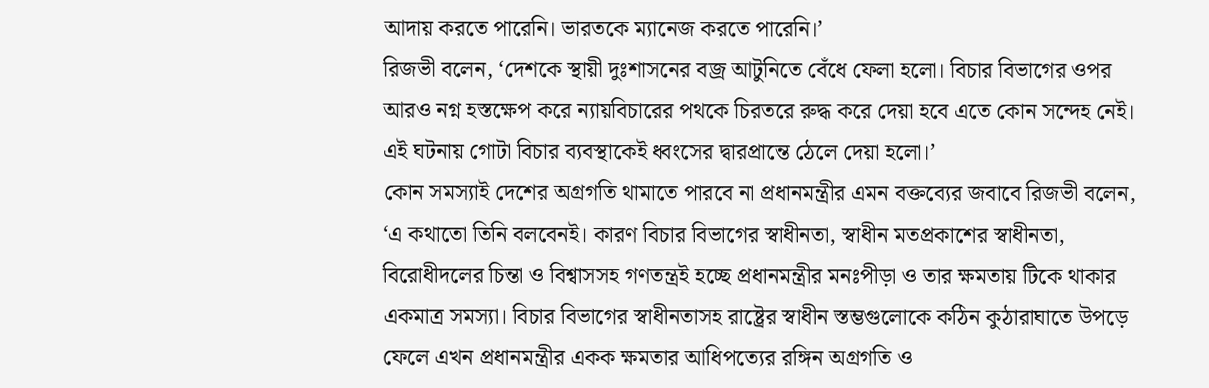আদায় করতে পারেনি। ভারতকে ম্যানেজ করতে পারেনি।’
রিজভী বলেন, ‘দেশকে স্থায়ী দুঃশাসনের বজ্র আটুনিতে বেঁধে ফেলা হলো। বিচার বিভাগের ওপর আরও নগ্ন হস্তক্ষেপ করে ন্যায়বিচারের পথকে চিরতরে রুদ্ধ করে দেয়া হবে এতে কোন সন্দেহ নেই। এই ঘটনায় গোটা বিচার ব্যবস্থাকেই ধ্বংসের দ্বারপ্রান্তে ঠেলে দেয়া হলো।’
কোন সমস্যাই দেশের অগ্রগতি থামাতে পারবে না প্রধানমন্ত্রীর এমন বক্তব্যের জবাবে রিজভী বলেন, ‘এ কথাতো তিনি বলবেনই। কারণ বিচার বিভাগের স্বাধীনতা, স্বাধীন মতপ্রকাশের স্বাধীনতা, বিরোধীদলের চিন্তা ও বিশ্বাসসহ গণতন্ত্রই হচ্ছে প্রধানমন্ত্রীর মনঃপীড়া ও তার ক্ষমতায় টিকে থাকার একমাত্র সমস্যা। বিচার বিভাগের স্বাধীনতাসহ রাষ্ট্রের স্বাধীন স্তম্ভগুলোকে কঠিন কুঠারাঘাতে উপড়ে ফেলে এখন প্রধানমন্ত্রীর একক ক্ষমতার আধিপত্যের রঙ্গিন অগ্রগতি ও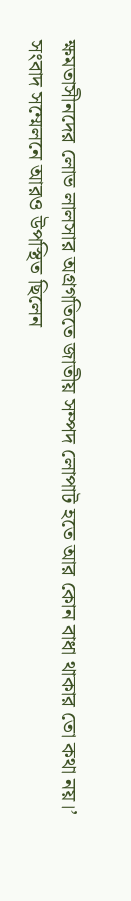ক্ষমতাসীনদের লোভ লালসার অগ্রগতিতে জাতীয় সম্পদ লোপাট হতে আর কোন বাধা থাকার তো কথা নয়।’
সংবাদ সম্মেলনে আরও উপস্থিত ছিলেন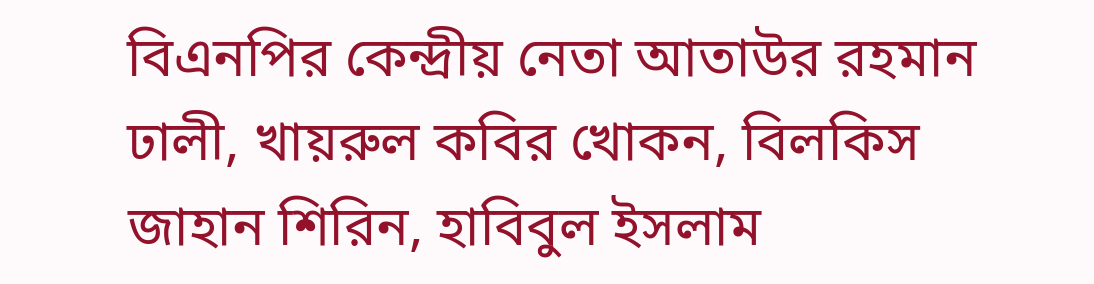বিএনপির কেন্দ্রীয় নেতা আতাউর রহমান ঢালী, খায়রুল কবির খোকন, বিলকিস জাহান শিরিন, হাবিবুল ইসলাম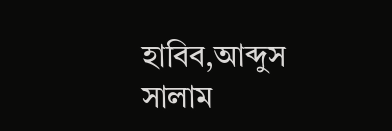হাবিব,আব্দুস সালাম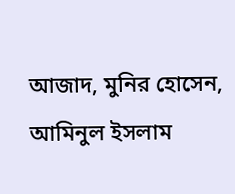আজাদ, মুনির হোসেন, আমিনুল ইসলাম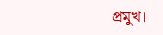প্রমুখ।